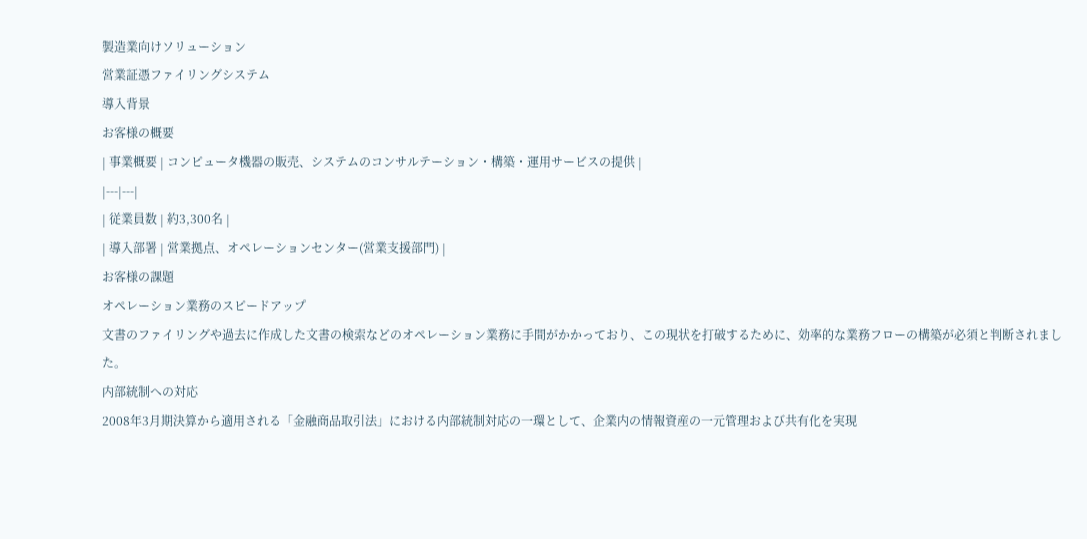製造業向けソリューション
営業証憑ファイリングシステム
導入背景
お客様の概要
| 事業概要 | コンピュータ機器の販売、システムのコンサルテーション・構築・運用サービスの提供 |
|---|---|
| 従業員数 | 約3,300名 |
| 導入部署 | 営業拠点、オペレーションセンター(営業支援部門) |
お客様の課題
オペレーション業務のスピードアップ
文書のファイリングや過去に作成した文書の検索などのオペレーション業務に手間がかかっており、この現状を打破するために、効率的な業務フローの構築が必須と判断されました。
内部統制への対応
2008年3月期決算から適用される「金融商品取引法」における内部統制対応の一環として、企業内の情報資産の一元管理および共有化を実現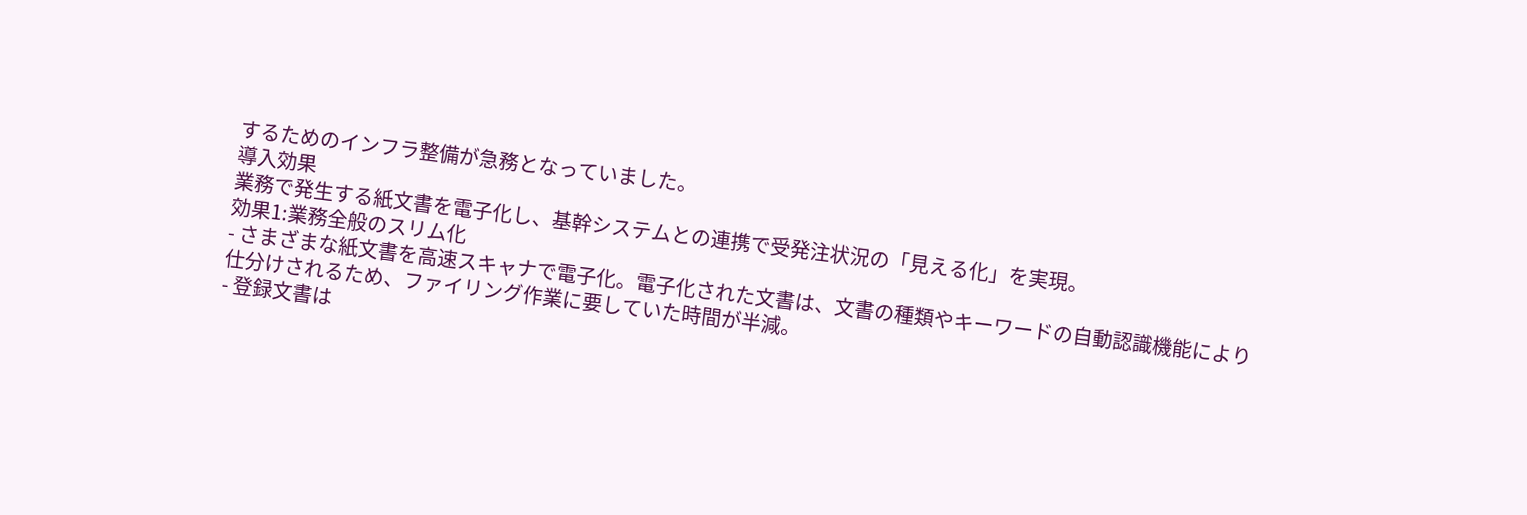するためのインフラ整備が急務となっていました。
導入効果
業務で発生する紙文書を電子化し、基幹システムとの連携で受発注状況の「見える化」を実現。
効果1:業務全般のスリム化
- さまざまな紙文書を高速スキャナで電子化。電子化された文書は、文書の種類やキーワードの自動認識機能により仕分けされるため、ファイリング作業に要していた時間が半減。
- 登録文書は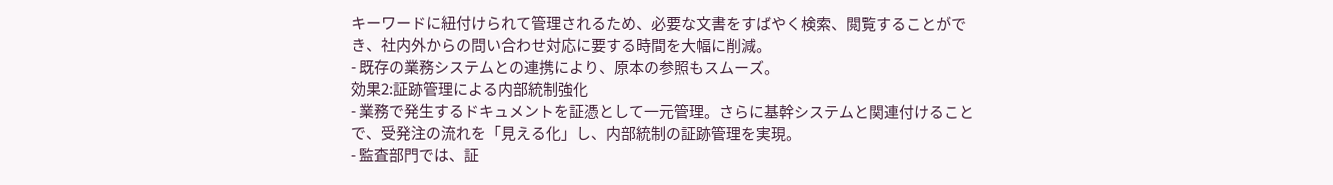キーワードに紐付けられて管理されるため、必要な文書をすばやく検索、閲覧することができ、社内外からの問い合わせ対応に要する時間を大幅に削減。
- 既存の業務システムとの連携により、原本の参照もスムーズ。
効果2:証跡管理による内部統制強化
- 業務で発生するドキュメントを証憑として一元管理。さらに基幹システムと関連付けることで、受発注の流れを「見える化」し、内部統制の証跡管理を実現。
- 監査部門では、証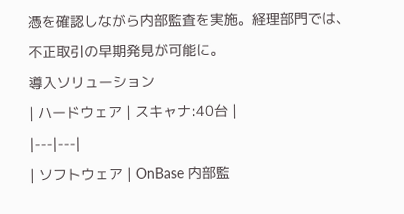憑を確認しながら内部監査を実施。経理部門では、不正取引の早期発見が可能に。
導入ソリューション
| ハードウェア | スキャナ:40台 |
|---|---|
| ソフトウェア | OnBase 内部監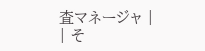査マネージャ |
| そ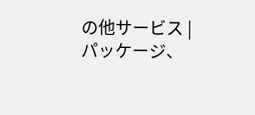の他サービス | パッケージ、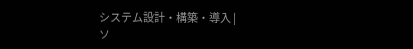システム設計・構築・導入 |
ソ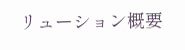リューション概要